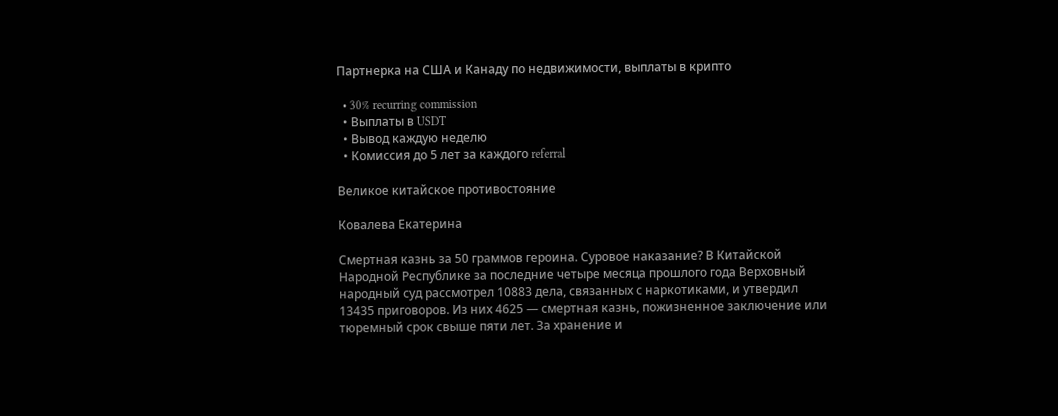Партнерка на США и Канаду по недвижимости, выплаты в крипто

  • 30% recurring commission
  • Выплаты в USDT
  • Вывод каждую неделю
  • Комиссия до 5 лет за каждого referral

Великое китайское противостояние

Ковалева Екатерина

Смертная казнь за 50 граммов героина. Суровое наказание? В Китайской Народной Республике за последние четыре месяца прошлого года Верховный народный суд рассмотрел 10883 дела, связанных с наркотиками, и утвердил 13435 приговоров. Из них 4625 — смертная казнь, пожизненное заключение или тюремный срок свыше пяти лет. За хранение и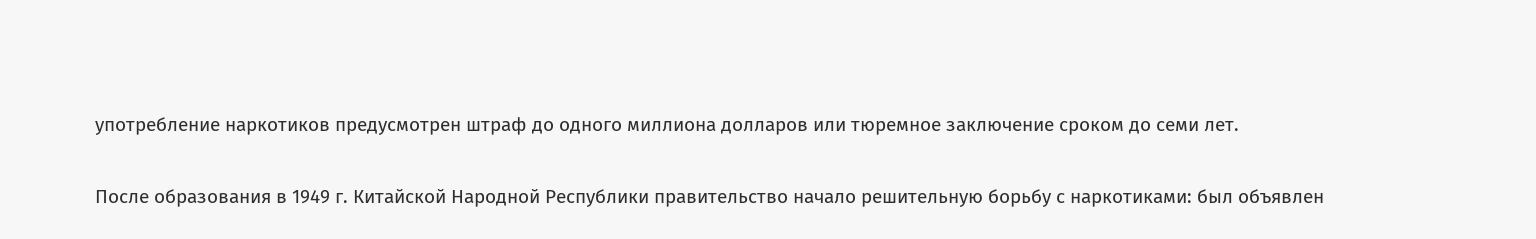употребление наркотиков предусмотрен штраф до одного миллиона долларов или тюремное заключение сроком до семи лет.

После образования в 1949 г. Китайской Народной Республики правительство начало решительную борьбу с наркотиками: был объявлен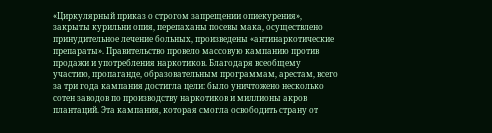«Циркулярный приказ о строгом запрещении опиекурения», закрыты курильни опия, перепаханы посевы мака, осуществлено принудительное лечение больных, произведены «антинаркотические препараты». Правительство провело массовую кампанию против продажи и употребления наркотиков. Благодаря всеобщему участию, пропаганде, образовательным программам, арестам, всего за три года кампания достигла цели: было уничтожено несколько сотен заводов по производству наркотиков и миллионы акров плантаций. Эта кампания, которая смогла освободить страну от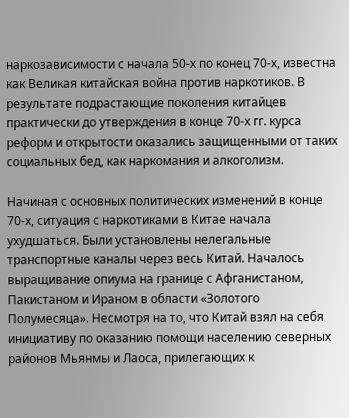наркозависимости с начала 50-х по конец 70-х, известна как Великая китайская война против наркотиков. В результате подрастающие поколения китайцев практически до утверждения в конце 70-х гг. курса реформ и открытости оказались защищенными от таких социальных бед, как наркомания и алкоголизм.

Начиная с основных политических изменений в конце 70-х, ситуация с наркотиками в Китае начала ухудшаться. Были установлены нелегальные транспортные каналы через весь Китай. Началось выращивание опиума на границе с Афганистаном, Пакистаном и Ираном в области «Золотого Полумесяца». Несмотря на то, что Китай взял на себя инициативу по оказанию помощи населению северных районов Мьянмы и Лаоса, прилегающих к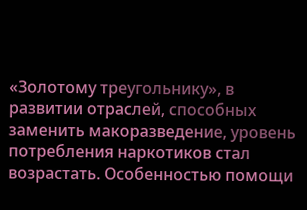«Золотому треугольнику», в развитии отраслей, способных заменить макоразведение, уровень потребления наркотиков стал возрастать. Особенностью помощи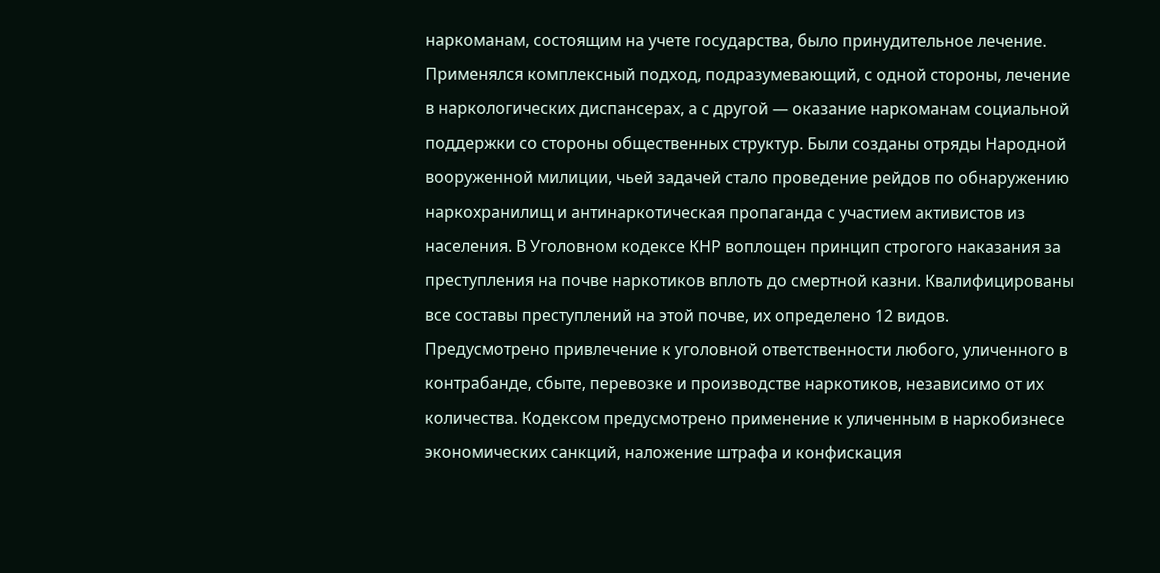наркоманам, состоящим на учете государства, было принудительное лечение. Применялся комплексный подход, подразумевающий, с одной стороны, лечение в наркологических диспансерах, а с другой — оказание наркоманам социальной поддержки со стороны общественных структур. Были созданы отряды Народной вооруженной милиции, чьей задачей стало проведение рейдов по обнаружению наркохранилищ и антинаркотическая пропаганда с участием активистов из населения. В Уголовном кодексе КНР воплощен принцип строгого наказания за преступления на почве наркотиков вплоть до смертной казни. Квалифицированы все составы преступлений на этой почве, их определено 12 видов. Предусмотрено привлечение к уголовной ответственности любого, уличенного в контрабанде, сбыте, перевозке и производстве наркотиков, независимо от их количества. Кодексом предусмотрено применение к уличенным в наркобизнесе экономических санкций, наложение штрафа и конфискация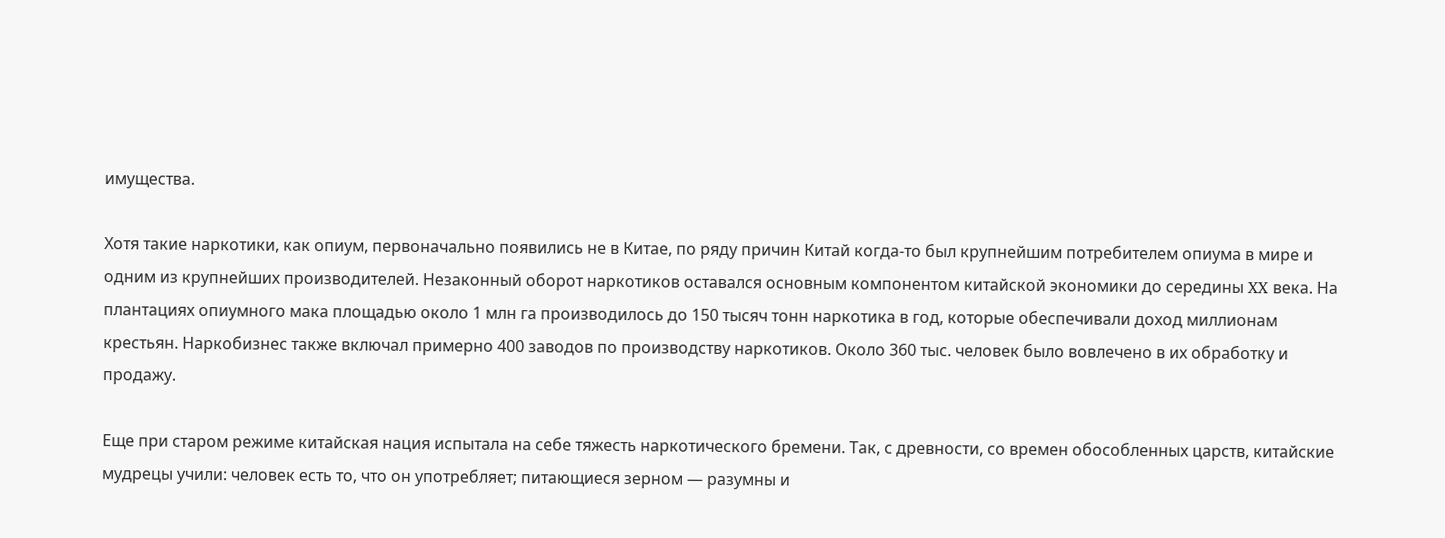имущества.

Хотя такие наркотики, как опиум, первоначально появились не в Китае, по ряду причин Китай когда-то был крупнейшим потребителем опиума в мире и одним из крупнейших производителей. Незаконный оборот наркотиков оставался основным компонентом китайской экономики до середины XX века. На плантациях опиумного мака площадью около 1 млн га производилось до 150 тысяч тонн наркотика в год, которые обеспечивали доход миллионам крестьян. Наркобизнес также включал примерно 400 заводов по производству наркотиков. Около 360 тыс. человек было вовлечено в их обработку и продажу.

Еще при старом режиме китайская нация испытала на себе тяжесть наркотического бремени. Так, с древности, со времен обособленных царств, китайские мудрецы учили: человек есть то, что он употребляет; питающиеся зерном — разумны и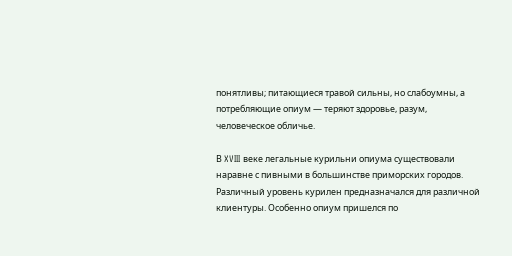понятливы; питающиеся травой сильны, но слабоумны, а потребляющие опиум — теряют здоровье, разум, человеческое обличье.

В XVIII веке легальные курильни опиума существовали наравне с пивными в большинстве приморских городов. Различный уровень курилен предназначался для различной клиентуры. Особенно опиум пришелся по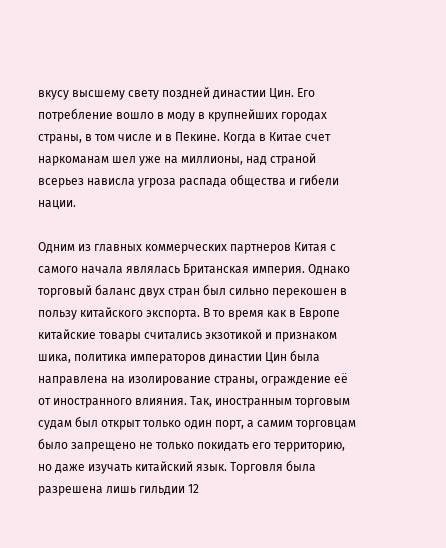вкусу высшему свету поздней династии Цин. Его потребление вошло в моду в крупнейших городах страны, в том числе и в Пекине. Когда в Китае счет наркоманам шел уже на миллионы, над страной всерьез нависла угроза распада общества и гибели нации.

Одним из главных коммерческих партнеров Китая с самого начала являлась Британская империя. Однако торговый баланс двух стран был сильно перекошен в пользу китайского экспорта. В то время как в Европе китайские товары считались экзотикой и признаком шика, политика императоров династии Цин была направлена на изолирование страны, ограждение её от иностранного влияния. Так, иностранным торговым судам был открыт только один порт, а самим торговцам было запрещено не только покидать его территорию, но даже изучать китайский язык. Торговля была разрешена лишь гильдии 12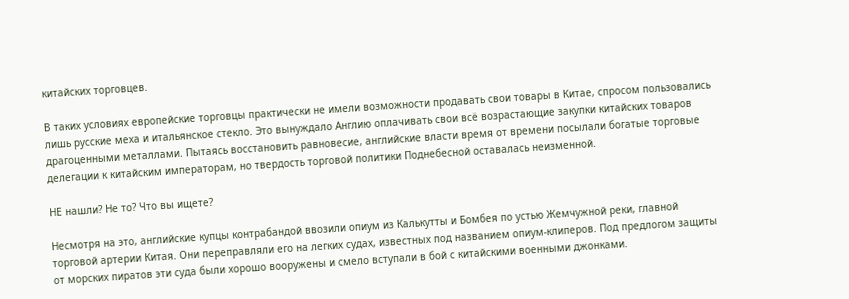китайских торговцев.

В таких условиях европейские торговцы практически не имели возможности продавать свои товары в Китае, спросом пользовались лишь русские меха и итальянское стекло. Это вынуждало Англию оплачивать свои всё возрастающие закупки китайских товаров драгоценными металлами. Пытаясь восстановить равновесие, английские власти время от времени посылали богатые торговые делегации к китайским императорам, но твердость торговой политики Поднебесной оставалась неизменной.

НЕ нашли? Не то? Что вы ищете?

Несмотря на это, английские купцы контрабандой ввозили опиум из Калькутты и Бомбея по устью Жемчужной реки, главной торговой артерии Китая. Они переправляли его на легких судах, известных под названием опиум-клиперов. Под предлогом защиты от морских пиратов эти суда были хорошо вооружены и смело вступали в бой с китайскими военными джонками.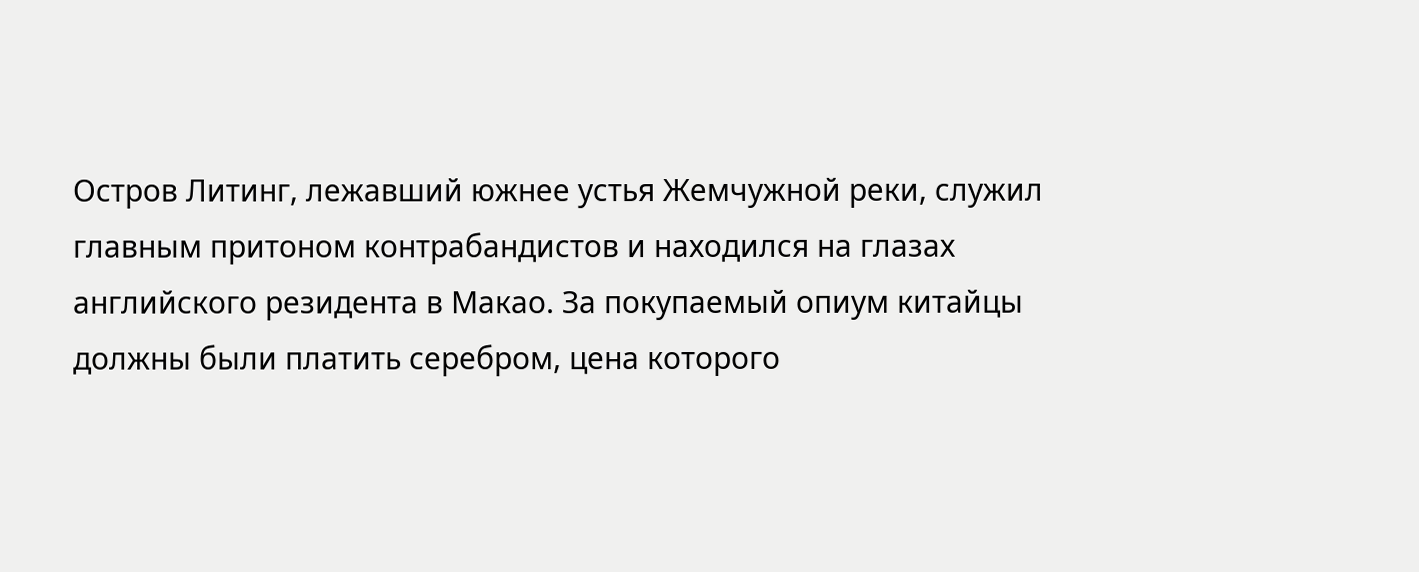Остров Литинг, лежавший южнее устья Жемчужной реки, служил главным притоном контрабандистов и находился на глазах английского резидента в Макао. За покупаемый опиум китайцы должны были платить серебром, цена которого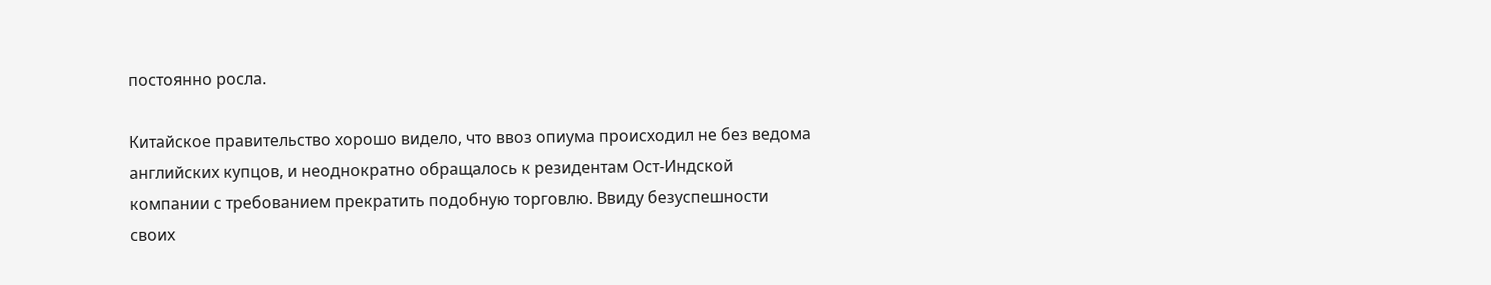постоянно росла.

Китайское правительство хорошо видело, что ввоз опиума происходил не без ведома английских купцов, и неоднократно обращалось к резидентам Ост-Индской компании с требованием прекратить подобную торговлю. Ввиду безуспешности своих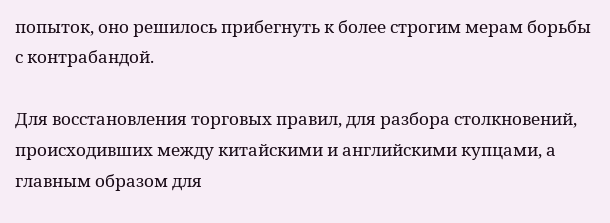попыток, оно решилось прибегнуть к более строгим мерам борьбы с контрабандой.

Для восстановления торговых правил, для разбора столкновений, происходивших между китайскими и английскими купцами, а главным образом для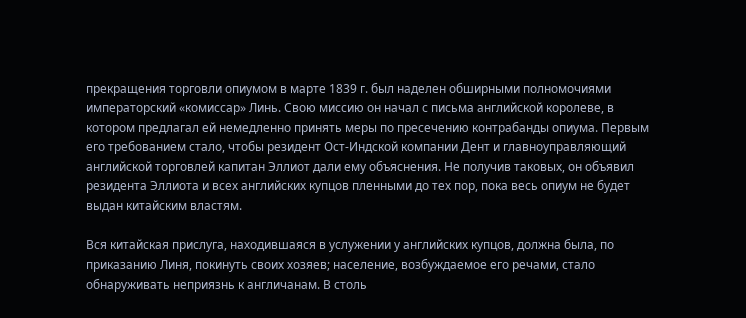прекращения торговли опиумом в марте 1839 г. был наделен обширными полномочиями императорский «комиссар» Линь. Свою миссию он начал с письма английской королеве, в котором предлагал ей немедленно принять меры по пресечению контрабанды опиума. Первым его требованием стало, чтобы резидент Ост-Индской компании Дент и главноуправляющий английской торговлей капитан Эллиот дали ему объяснения. Не получив таковых, он объявил резидента Эллиота и всех английских купцов пленными до тех пор, пока весь опиум не будет выдан китайским властям.

Вся китайская прислуга, находившаяся в услужении у английских купцов, должна была, по приказанию Линя, покинуть своих хозяев; население, возбуждаемое его речами, стало обнаруживать неприязнь к англичанам. В столь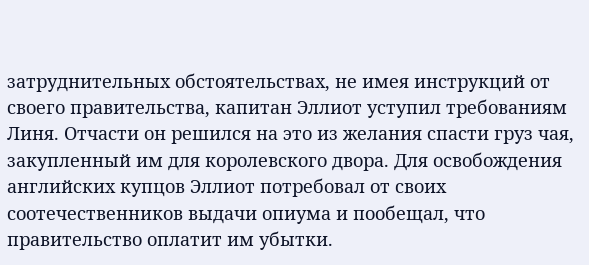затруднительных обстоятельствах, не имея инструкций от своего правительства, капитан Эллиот уступил требованиям Линя. Отчасти он решился на это из желания спасти груз чая, закупленный им для королевского двора. Для освобождения английских купцов Эллиот потребовал от своих соотечественников выдачи опиума и пообещал, что правительство оплатит им убытки.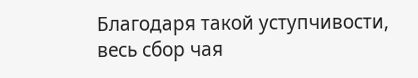Благодаря такой уступчивости, весь сбор чая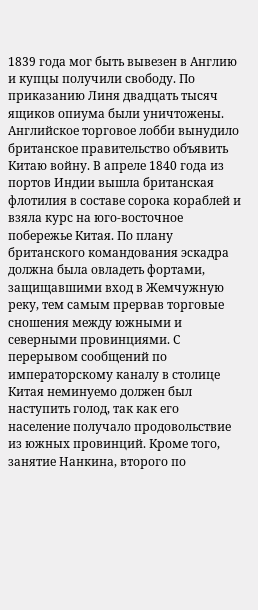1839 года мог быть вывезен в Англию и купцы получили свободу. По приказанию Линя двадцать тысяч ящиков опиума были уничтожены. Английское торговое лобби вынудило британское правительство объявить Китаю войну. В апреле 1840 года из портов Индии вышла британская флотилия в составе сорока кораблей и взяла курс на юго-восточное побережье Китая. По плану британского командования эскадра должна была овладеть фортами, защищавшими вход в Жемчужную реку, тем самым прервав торговые сношения между южными и северными провинциями. С перерывом сообщений по императорскому каналу в столице Китая неминуемо должен был наступить голод, так как его население получало продовольствие из южных провинций. Кроме того, занятие Нанкина, второго по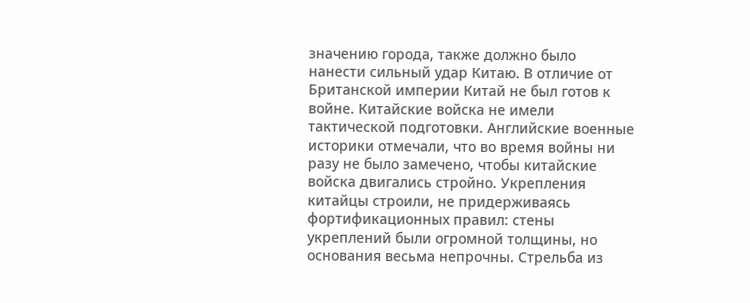значению города, также должно было нанести сильный удар Китаю. В отличие от Британской империи Китай не был готов к войне. Китайские войска не имели тактической подготовки. Английские военные историки отмечали, что во время войны ни разу не было замечено, чтобы китайские войска двигались стройно. Укрепления китайцы строили, не придерживаясь фортификационных правил: стены укреплений были огромной толщины, но основания весьма непрочны. Стрельба из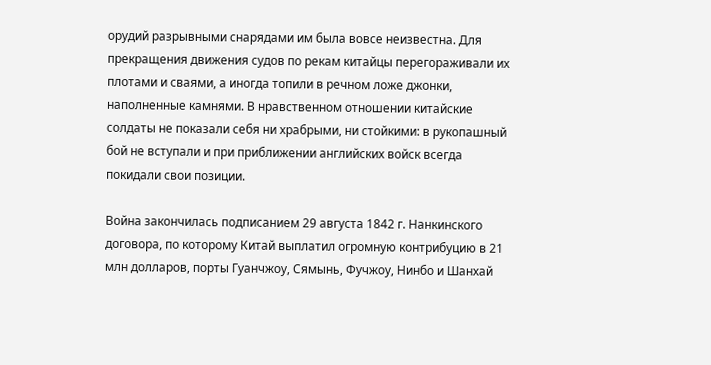орудий разрывными снарядами им была вовсе неизвестна. Для прекращения движения судов по рекам китайцы перегораживали их плотами и сваями, а иногда топили в речном ложе джонки, наполненные камнями. В нравственном отношении китайские солдаты не показали себя ни храбрыми, ни стойкими: в рукопашный бой не вступали и при приближении английских войск всегда покидали свои позиции.

Война закончилась подписанием 29 августа 1842 г. Нанкинского договора, по которому Китай выплатил огромную контрибуцию в 21 млн долларов, порты Гуанчжоу, Сямынь, Фучжоу, Нинбо и Шанхай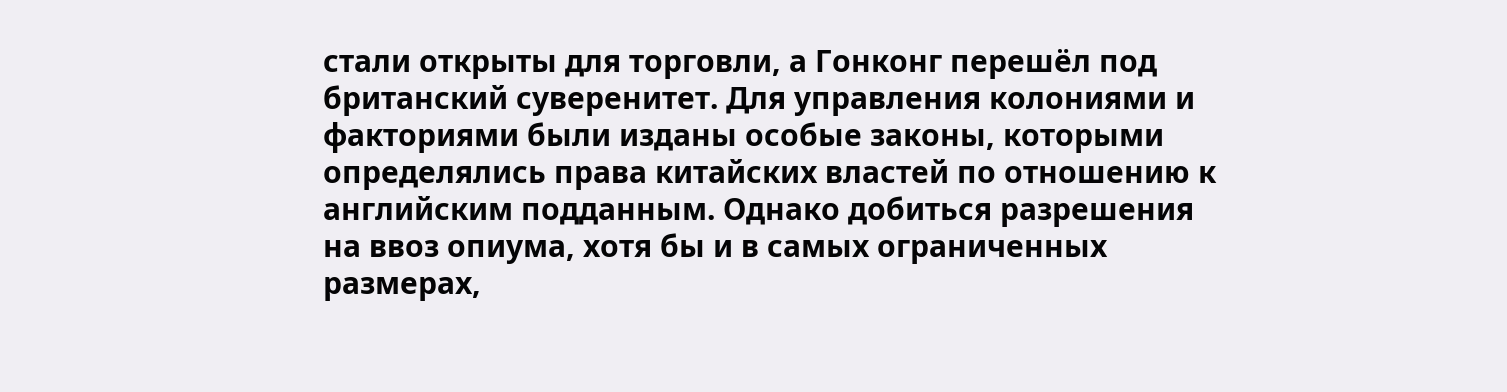стали открыты для торговли, а Гонконг перешёл под британский суверенитет. Для управления колониями и факториями были изданы особые законы, которыми определялись права китайских властей по отношению к английским подданным. Однако добиться разрешения на ввоз опиума, хотя бы и в самых ограниченных размерах,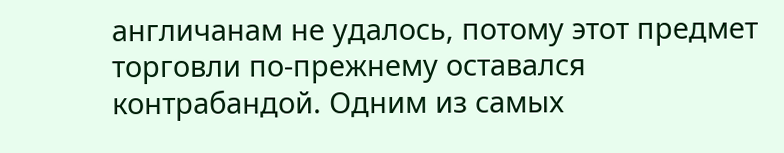англичанам не удалось, потому этот предмет торговли по-прежнему оставался контрабандой. Одним из самых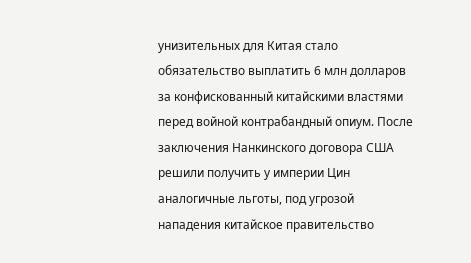унизительных для Китая стало обязательство выплатить 6 млн долларов за конфискованный китайскими властями перед войной контрабандный опиум. После заключения Нанкинского договора США решили получить у империи Цин аналогичные льготы, под угрозой нападения китайское правительство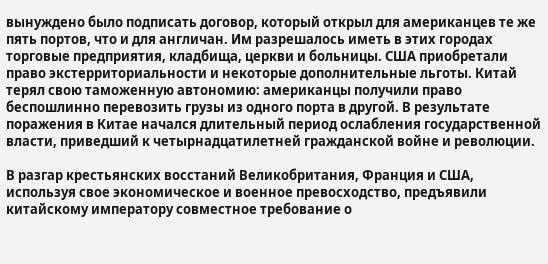вынуждено было подписать договор, который открыл для американцев те же пять портов, что и для англичан. Им разрешалось иметь в этих городах торговые предприятия, кладбища, церкви и больницы. США приобретали право экстерриториальности и некоторые дополнительные льготы. Китай терял свою таможенную автономию: американцы получили право беспошлинно перевозить грузы из одного порта в другой. В результате поражения в Китае начался длительный период ослабления государственной власти, приведший к четырнадцатилетней гражданской войне и революции.

В разгар крестьянских восстаний Великобритания, Франция и США, используя свое экономическое и военное превосходство, предъявили китайскому императору совместное требование о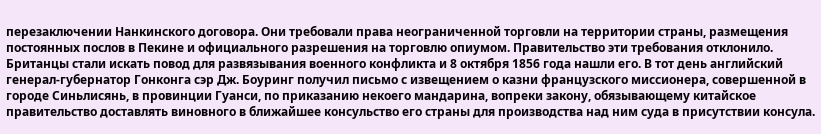перезаключении Нанкинского договора. Они требовали права неограниченной торговли на территории страны, размещения постоянных послов в Пекине и официального разрешения на торговлю опиумом. Правительство эти требования отклонило. Британцы стали искать повод для развязывания военного конфликта и 8 октября 1856 года нашли его. В тот день английский генерал-губернатор Гонконга сэр Дж. Боуринг получил письмо с извещением о казни французского миссионера, совершенной в городе Синьлисянь, в провинции Гуанси, по приказанию некоего мандарина, вопреки закону, обязывающему китайское правительство доставлять виновного в ближайшее консульство его страны для производства над ним суда в присутствии консула.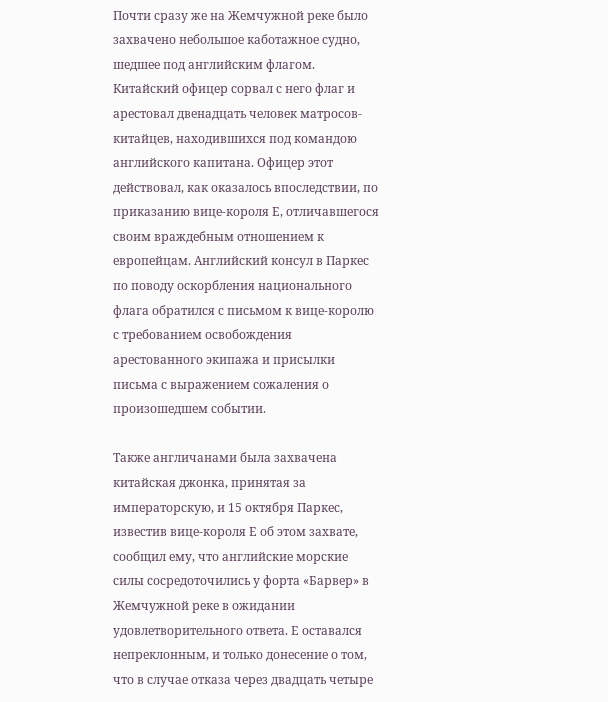Почти сразу же на Жемчужной реке было захвачено небольшое каботажное судно, шедшее под английским флагом. Китайский офицер сорвал с него флаг и арестовал двенадцать человек матросов-китайцев, находившихся под командою английского капитана. Офицер этот действовал, как оказалось впоследствии, по приказанию вице-короля Е, отличавшегося своим враждебным отношением к европейцам. Английский консул в Паркес по поводу оскорбления национального флага обратился с письмом к вице-королю с требованием освобождения арестованного экипажа и присылки письма с выражением сожаления о произошедшем событии.

Также англичанами была захвачена китайская джонка, принятая за императорскую, и 15 октября Паркес, известив вице-короля Е об этом захвате, сообщил ему, что английские морские силы сосредоточились у форта «Барвер» в Жемчужной реке в ожидании удовлетворительного ответа. Е оставался непреклонным, и только донесение о том, что в случае отказа через двадцать четыре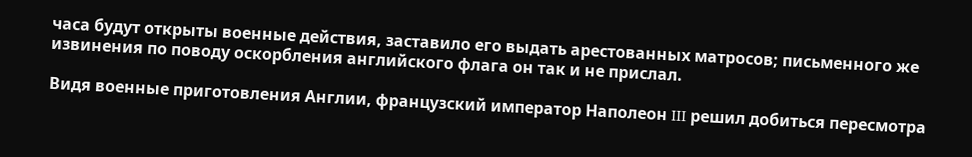часа будут открыты военные действия, заставило его выдать арестованных матросов; письменного же извинения по поводу оскорбления английского флага он так и не прислал.

Видя военные приготовления Англии, французский император Наполеон III решил добиться пересмотра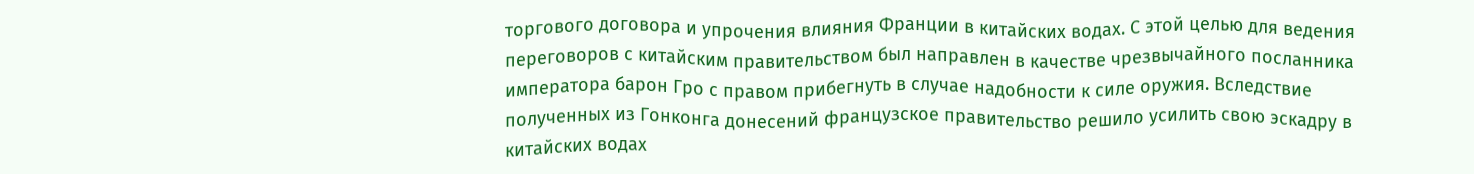торгового договора и упрочения влияния Франции в китайских водах. С этой целью для ведения переговоров с китайским правительством был направлен в качестве чрезвычайного посланника императора барон Гро с правом прибегнуть в случае надобности к силе оружия. Вследствие полученных из Гонконга донесений французское правительство решило усилить свою эскадру в китайских водах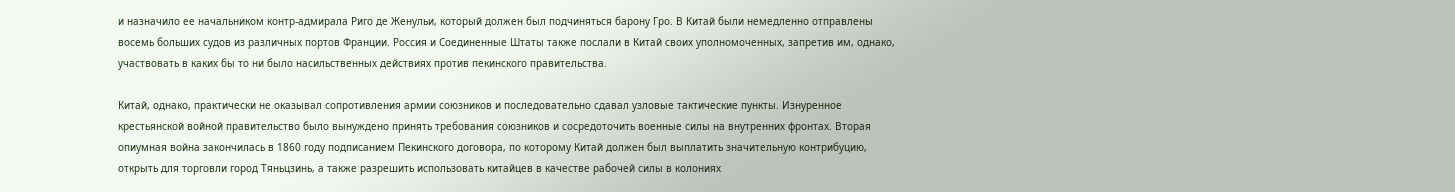и назначило ее начальником контр-адмирала Риго де Женульи, который должен был подчиняться барону Гро. В Китай были немедленно отправлены восемь больших судов из различных портов Франции. Россия и Соединенные Штаты также послали в Китай своих уполномоченных, запретив им, однако, участвовать в каких бы то ни было насильственных действиях против пекинского правительства.

Китай, однако, практически не оказывал сопротивления армии союзников и последовательно сдавал узловые тактические пункты. Изнуренное крестьянской войной правительство было вынуждено принять требования союзников и сосредоточить военные силы на внутренних фронтах. Вторая опиумная война закончилась в 1860 году подписанием Пекинского договора, по которому Китай должен был выплатить значительную контрибуцию, открыть для торговли город Тяньцзинь, а также разрешить использовать китайцев в качестве рабочей силы в колониях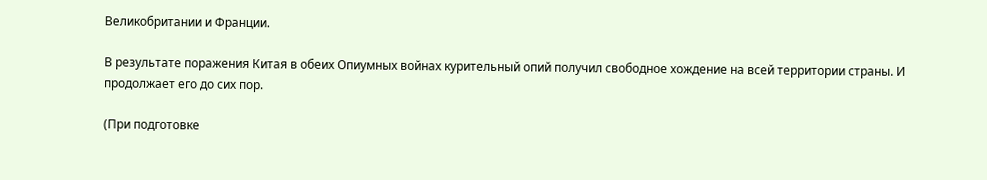Великобритании и Франции.

В результате поражения Китая в обеих Опиумных войнах курительный опий получил свободное хождение на всей территории страны. И продолжает его до сих пор.

(При подготовке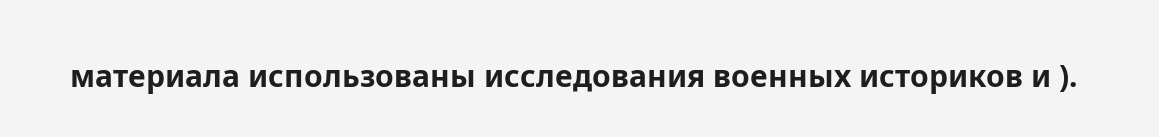материала использованы исследования военных историков и ).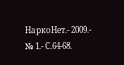НаркоНет.- 2009.- № 1.- С.64-68.